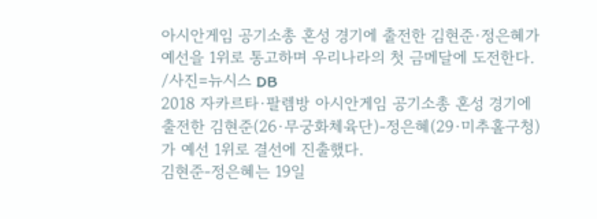아시안게임 공기소총 혼성 경기에 출전한 김현준·정은혜가 예선을 1위로 통고하며 우리나라의 첫 금메달에 도전한다. /사진=뉴시스 DB
2018 자카르타·팔렘방 아시안게임 공기소총 혼성 경기에 출전한 김현준(26·무궁화체육단)-정은혜(29·미추홀구청)가 예선 1위로 결선에 진출했다.
김현준-정은혜는 19일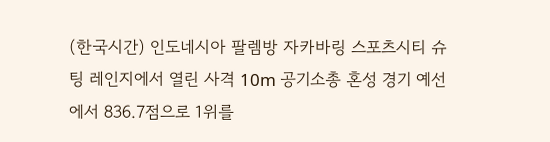(한국시간) 인도네시아 팔렘방 자카바링 스포츠시티 슈팅 레인지에서 열린 사격 10m 공기소총 혼성 경기 예선에서 836.7점으로 1위를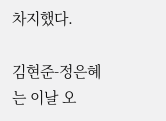차지했다.

김현준-정은혜는 이날 오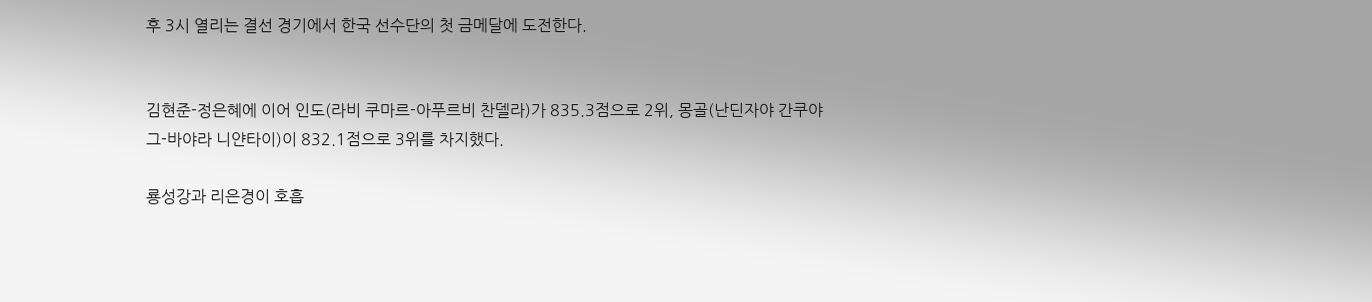후 3시 열리는 결선 경기에서 한국 선수단의 첫 금메달에 도전한다.


김현준-정은혜에 이어 인도(라비 쿠마르-아푸르비 찬델라)가 835.3점으로 2위, 몽골(난딘자야 간쿠야그-바야라 니얀타이)이 832.1점으로 3위를 차지했다.

룡성강과 리은경이 호흡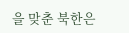을 맞춘 북한은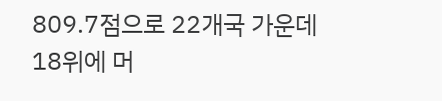809.7점으로 22개국 가운데 18위에 머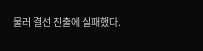물러 결선 진출에 실패했다.